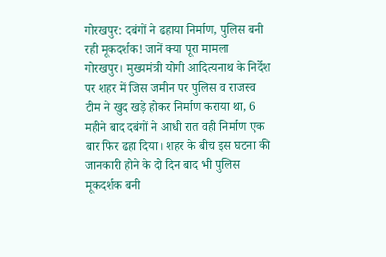गोरखपुर: दबंगों ने ढहाया निर्माण, पुलिस बनी रही मूकदर्शक! जानें क्या पूरा मामला
गोरखपुर। मुख्यमंत्री योगी आदित्यनाथ के निर्देश पर शहर में जिस जमीन पर पुलिस व राजस्व टीम ने खुद खड़े होकर निर्माण कराया था, 6 महीने बाद दबंगों ने आधी रात वही निर्माण एक बार फिर ढहा दिया। शहर के बीच इस घटना की जानकारी होने के दो दिन बाद भी पुलिस मूकदर्शक बनी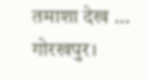तमाशा देख …
गोरखपुर।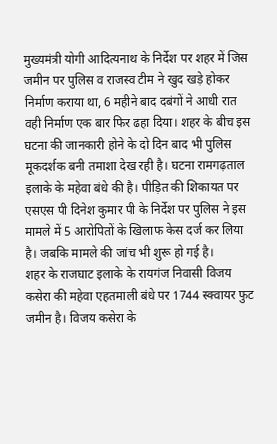मुख्यमंत्री योगी आदित्यनाथ के निर्देश पर शहर में जिस जमीन पर पुलिस व राजस्व टीम ने खुद खड़े होकर निर्माण कराया था, 6 महीने बाद दबंगों ने आधी रात वही निर्माण एक बार फिर ढहा दिया। शहर के बीच इस घटना की जानकारी होने के दो दिन बाद भी पुलिस मूकदर्शक बनी तमाशा देख रही है। घटना रामगढ़ताल इलाके के महेवा बंधे की है। पीड़ित की शिकायत पर एसएस पी दिनेश कुमार पी के निर्देश पर पुलिस ने इस मामले में 5 आरोपितों के खिलाफ केस दर्ज कर लिया है। जबकि मामले की जांच भी शुरू हो गई है।
शहर के राजघाट इलाके के रायगंज निवासी विजय कसेरा की महेवा एहतमाली बंधे पर 1744 स्क्वायर फुट जमीन है। विजय कसेरा के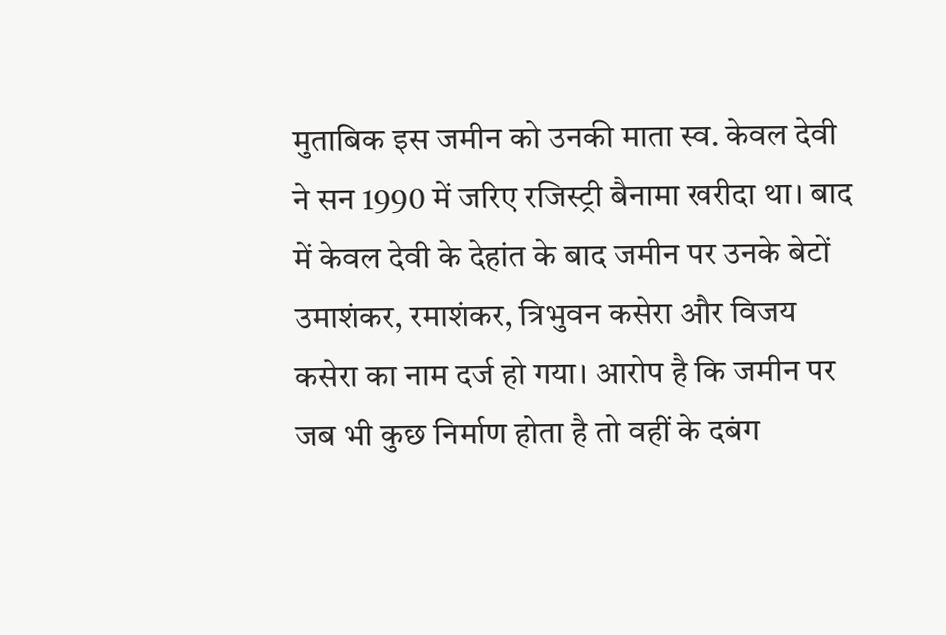मुताबिक इस जमीन को उनकी माता स्व. केवल देवी ने सन 1990 में जरिए रजिस्ट्री बैनामा खरीदा था। बाद में केवल देवी के देहांत के बाद जमीन पर उनके बेटों उमाशंकर, रमाशंकर, त्रिभुवन कसेरा और विजय कसेरा का नाम दर्ज हो गया। आरोप है कि जमीन पर जब भी कुछ निर्माण होता है तो वहीं के दबंग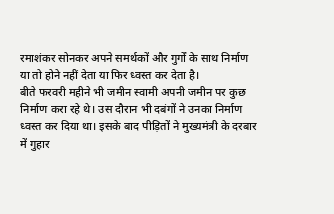रमाशंकर सोनकर अपने समर्थकों और गुर्गों के साथ निर्माण या तो होने नहीं देता या फिर ध्वस्त कर देता है।
बीते फरवरी महीने भी जमीन स्वामी अपनी जमीन पर कुछ निर्माण करा रहे थे। उस दौरान भी दबंगों ने उनका निर्माण ध्वस्त कर दिया था। इसके बाद पीड़ितों ने मुख्यमंत्री के दरबार में गुहार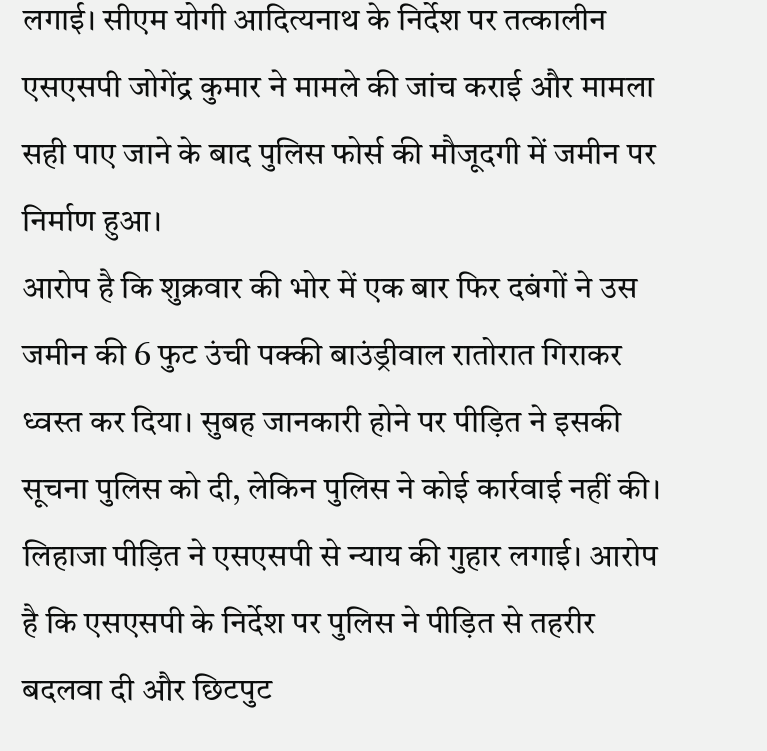लगाई। सीएम योगी आदित्यनाथ के निर्देश पर तत्कालीन एसएसपी जोगेंद्र कुमार ने मामले की जांच कराई और मामला सही पाए जाने के बाद पुलिस फोर्स की मौजूदगी में जमीन पर निर्माण हुआ।
आरोप है कि शुक्रवार की भोर में एक बार फिर दबंगों ने उस जमीन की 6 फुट उंची पक्की बाउंड्रीवाल रातोरात गिराकर ध्वस्त कर दिया। सुबह जानकारी होने पर पीड़ित ने इसकी सूचना पुलिस को दी, लेकिन पुलिस ने कोई कार्रवाई नहीं की। लिहाजा पीड़ित ने एसएसपी से न्याय की गुहार लगाई। आरोप है कि एसएसपी के निर्देश पर पुलिस ने पीड़ित से तहरीर बदलवा दी और छिटपुट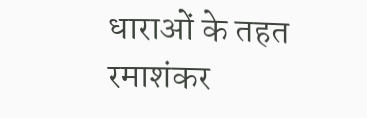धाराओं के तहत रमाशंकर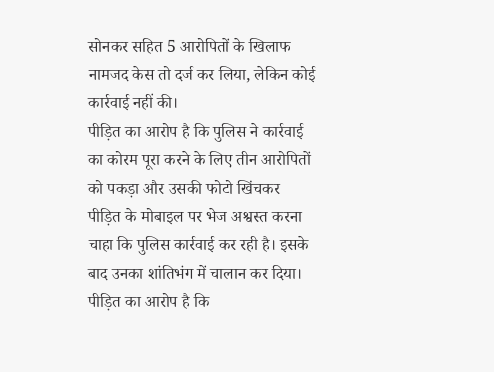सोनकर सहित 5 आरोपितों के खिलाफ नामजद केस तो दर्ज कर लिया, लेकिन कोई कार्रवाई नहीं की।
पीड़ित का आरोप है कि पुलिस ने कार्रवाई का कोरम पूरा करने के लिए तीन आरोपितों को पकड़ा और उसकी फोटो खिंचकर पीड़ित के मोबाइल पर भेज अश्वस्त करना चाहा कि पुलिस कार्रवाई कर रही है। इसके बाद उनका शांतिभंग में चालान कर दिया। पीड़ित का आरोप है कि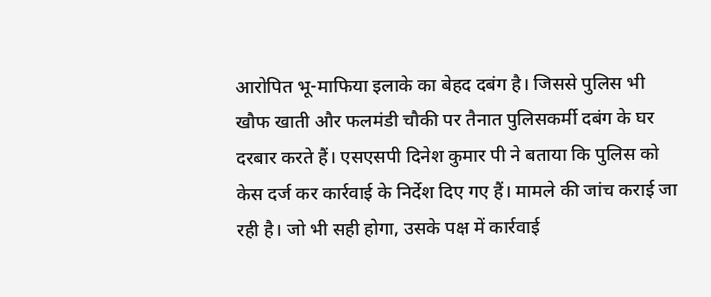आरोपित भू-माफिया इलाके का बेहद दबंग है। जिससे पुलिस भी खौफ खाती और फलमंडी चौकी पर तैनात पुलिसकर्मी दबंग के घर दरबार करते हैं। एसएसपी दिनेश कुमार पी ने बताया कि पुलिस को केस दर्ज कर कार्रवाई के निर्देश दिए गए हैं। मामले की जांच कराई जा रही है। जो भी सही होगा, उसके पक्ष में कार्रवाई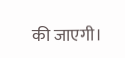की जाएगी।